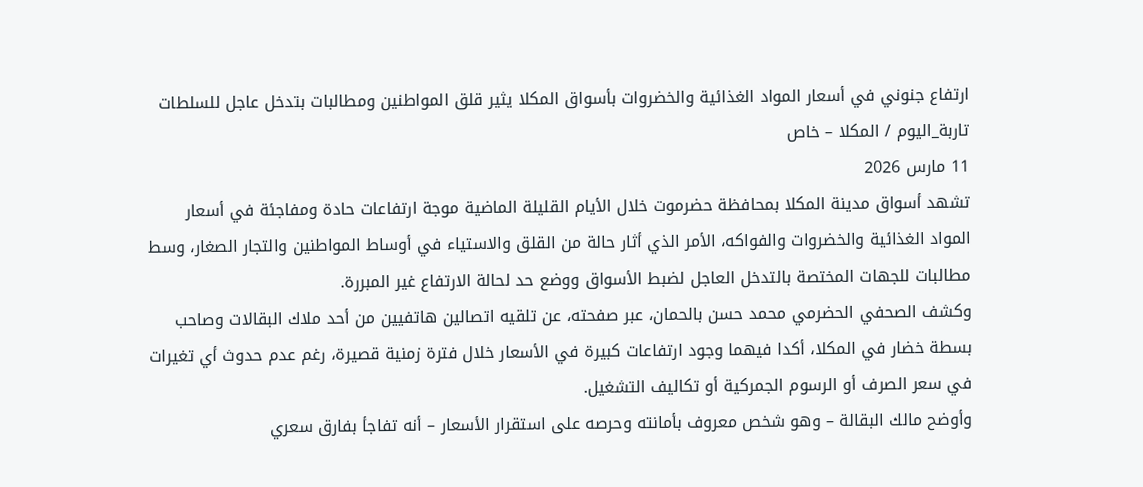ارتفاع جنوني في أسعار المواد الغذائية والخضروات بأسواق المكلا يثير قلق المواطنين ومطالبات بتدخل عاجل للسلطات
تاربة_اليوم / المكلا – خاص
11 مارس 2026
تشهد أسواق مدينة المكلا بمحافظة حضرموت خلال الأيام القليلة الماضية موجة ارتفاعات حادة ومفاجئة في أسعار المواد الغذائية والخضروات والفواكه، الأمر الذي أثار حالة من القلق والاستياء في أوساط المواطنين والتجار الصغار، وسط مطالبات للجهات المختصة بالتدخل العاجل لضبط الأسواق ووضع حد لحالة الارتفاع غير المبررة.
وكشف الصحفي الحضرمي محمد حسن بالحمان، عبر صفحته، عن تلقيه اتصالين هاتفيين من أحد ملاك البقالات وصاحب بسطة خضار في المكلا، أكدا فيهما وجود ارتفاعات كبيرة في الأسعار خلال فترة زمنية قصيرة، رغم عدم حدوث أي تغيرات في سعر الصرف أو الرسوم الجمركية أو تكاليف التشغيل.
وأوضح مالك البقالة – وهو شخص معروف بأمانته وحرصه على استقرار الأسعار – أنه تفاجأ بفارق سعري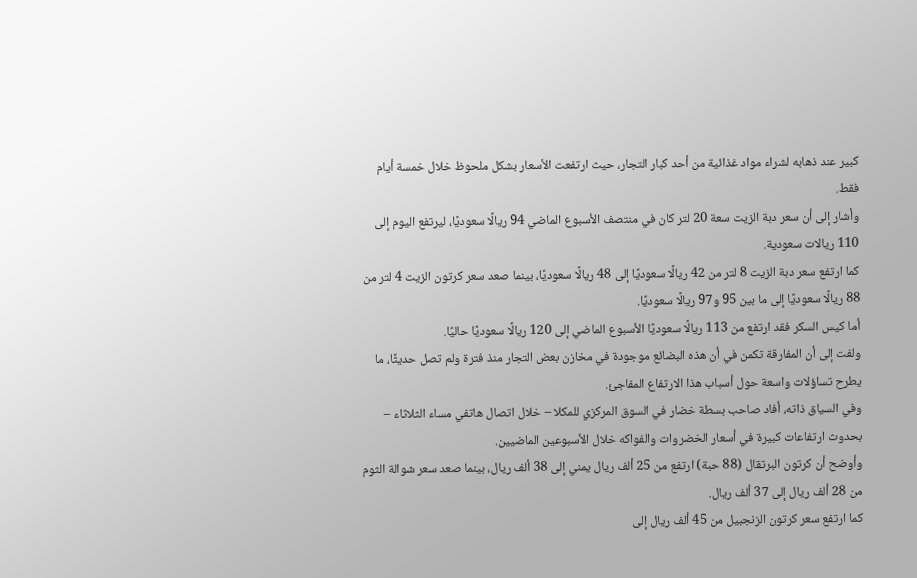كبير عند ذهابه لشراء مواد غذائية من أحد كبار التجار، حيث ارتفعت الأسعار بشكل ملحوظ خلال خمسة أيام فقط.
وأشار إلى أن سعر دبة الزيت سعة 20 لتر كان في منتصف الأسبوع الماضي 94 ريالًا سعوديًا، ليرتفع اليوم إلى 110 ريالات سعودية.
كما ارتفع سعر دبة الزيت 8 لتر من 42 ريالًا سعوديًا إلى 48 ريالًا سعوديًا، بينما صعد سعر كرتون الزيت 4 لتر من 88 ريالًا سعوديًا إلى ما بين 95 و97 ريالًا سعوديًا.
أما كيس السكر فقد ارتفع من 113 ريالًا سعوديًا الأسبوع الماضي إلى 120 ريالًا سعوديًا حاليًا.
ولفت إلى أن المفارقة تكمن في أن هذه البضائع موجودة في مخازن بعض التجار منذ فترة ولم تصل حديثًا، ما يطرح تساؤلات واسعة حول أسباب هذا الارتفاع المفاجئ.
وفي السياق ذاته، أفاد صاحب بسطة خضار في السوق المركزي للمكلا – خلال اتصال هاتفي مساء الثلاثاء – بحدوث ارتفاعات كبيرة في أسعار الخضروات والفواكه خلال الأسبوعين الماضيين.
وأوضح أن كرتون البرتقال (88 حبة) ارتفع من 25 ألف ريال يمني إلى 38 ألف ريال، بينما صعد سعر شوالة الثوم من 28 ألف ريال إلى 37 ألف ريال.
كما ارتفع سعر كرتون الزنجبيل من 45 ألف ريال إلى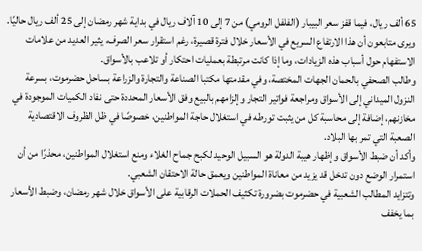65 ألف ريال، فيما قفز سعر البيبار (الفلفل الرومي) من 7 إلى 10 آلاف ريال في بداية شهر رمضان إلى 25 ألف ريال حاليًا.
ويرى متابعون أن هذا الارتفاع السريع في الأسعار خلال فترة قصيرة، رغم استقرار سعر الصرف، يثير العديد من علامات الاستفهام حول أسباب هذه الزيادات، وما إذا كانت مرتبطة بعمليات احتكار أو تلاعب بالأسواق.
وطالب الصحفي بالحمان الجهات المختصة، وفي مقدمتها مكتبا الصناعة والتجارة والزراعة بساحل حضرموت، بسرعة النزول الميداني إلى الأسواق ومراجعة فواتير التجار وإلزامهم بالبيع وفق الأسعار المحددة حتى نفاد الكميات الموجودة في مخازنهم، إضافة إلى محاسبة كل من يثبت تورطه في استغلال حاجة المواطنين، خصوصًا في ظل الظروف الاقتصادية الصعبة التي تمر بها البلاد.
وأكد أن ضبط الأسواق وإظهار هيبة الدولة هو السبيل الوحيد لكبح جماح الغلاء ومنع استغلال المواطنين، محذرًا من أن استمرار الوضع دون تدخل قد يزيد من معاناة المواطنين ويعمق حالة الاحتقان الشعبي.
وتتزايد المطالب الشعبية في حضرموت بضرورة تكثيف الحملات الرقابية على الأسواق خلال شهر رمضان، وضبط الأسعار بما يخفف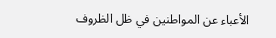الأعباء عن المواطنين في ظل الظروف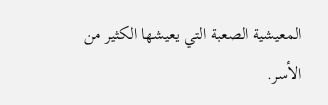المعيشية الصعبة التي يعيشها الكثير من الأسر.